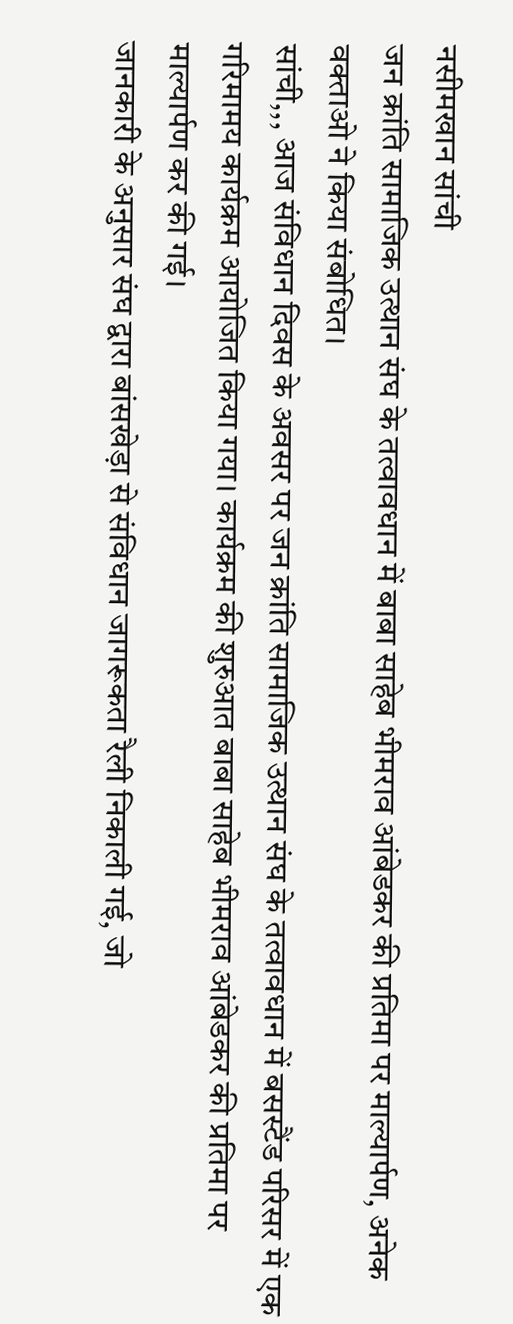नसीमखान सांची
जन क्रांति सामाजिक उत्थान संघ के तत्वावधान में बाबा साहेब भीमराव आंबेडकर की प्रतिमा पर माल्यार्पण, अनेक वक्ताओ ने किया संबोधित।
सांची,,, आज संविधान दिवस के अवसर पर जन क्रांति सामाजिक उत्थान संघ के तत्वावधान में बसस्टैंड परिसर में एक गरिमामय कार्यक्रम आयोजित किया गया। कार्यक्रम की शुरुआत बाबा साहेब भीमराव आंबेडकर की प्रतिमा पर माल्यार्पण कर की गई।
जानकारी के अनुसार संघ द्वारा बांसखेड़ा से संविधान जागरूकता रैली निकाली गई, जो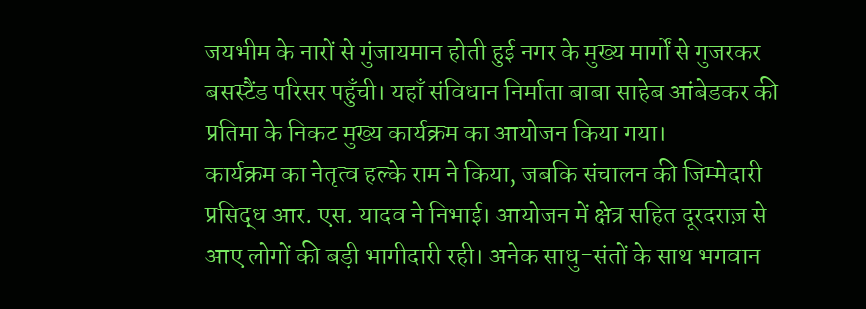जयभीम के नारों से गुंजायमान होती हुई नगर के मुख्य मार्गों से गुजरकर बसस्टैंड परिसर पहुँची। यहाँ संविधान निर्माता बाबा साहेब आंबेडकर की प्रतिमा के निकट मुख्य कार्यक्रम का आयोजन किया गया।
कार्यक्रम का नेतृत्व हल्के राम ने किया, जबकि संचालन की जिम्मेदारी प्रसिद्ध आर. एस. यादव ने निभाई। आयोजन में क्षेत्र सहित दूरदराज़ से आए लोगों की बड़ी भागीदारी रही। अनेक साधु-संतों के साथ भगवान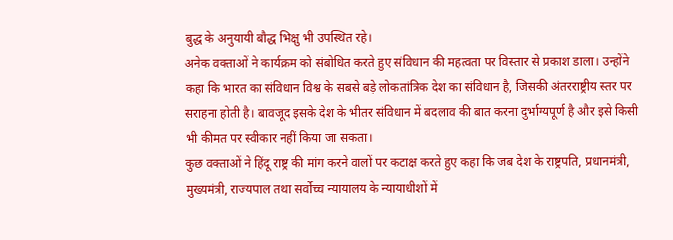बुद्ध के अनुयायी बौद्ध भिक्षु भी उपस्थित रहे।
अनेक वक्ताओं ने कार्यक्रम को संबोधित करते हुए संविधान की महत्वता पर विस्तार से प्रकाश डाला। उन्होंने कहा कि भारत का संविधान विश्व के सबसे बड़े लोकतांत्रिक देश का संविधान है, जिसकी अंतरराष्ट्रीय स्तर पर सराहना होती है। बावजूद इसके देश के भीतर संविधान में बदलाव की बात करना दुर्भाग्यपूर्ण है और इसे किसी भी कीमत पर स्वीकार नहीं किया जा सकता।
कुछ वक्ताओं ने हिंदू राष्ट्र की मांग करने वालों पर कटाक्ष करते हुए कहा कि जब देश के राष्ट्रपति, प्रधानमंत्री, मुख्यमंत्री, राज्यपाल तथा सर्वोच्च न्यायालय के न्यायाधीशों में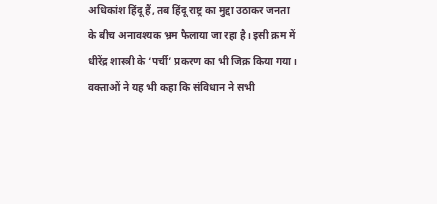अधिकांश हिंदू हैं, तब हिंदू राष्ट्र का मुद्दा उठाकर जनता के बीच अनावश्यक भ्रम फैलाया जा रहा है। इसी क्रम में धीरेंद्र शास्त्री के ‘पर्ची’ प्रकरण का भी जिक्र किया गया।
वक्ताओं ने यह भी कहा कि संविधान ने सभी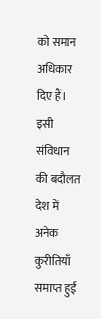को समान अधिकार दिए हैं। इसी संविधान की बदौलत देश में अनेक कुरीतियाँ समाप्त हुईं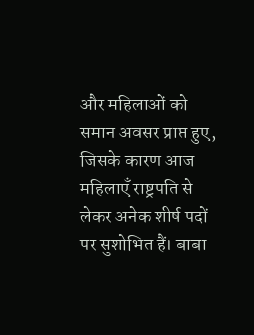और महिलाओं को समान अवसर प्राप्त हुए, जिसके कारण आज महिलाएँ राष्ट्रपति से लेकर अनेक शीर्ष पदों पर सुशोभित हैं। बाबा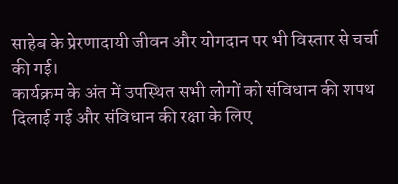साहेब के प्रेरणादायी जीवन और योगदान पर भी विस्तार से चर्चा की गई।
कार्यक्रम के अंत में उपस्थित सभी लोगों को संविधान की शपथ दिलाई गई और संविधान की रक्षा के लिए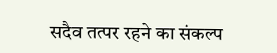सदैव तत्पर रहने का संकल्प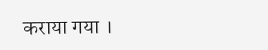कराया गया ।